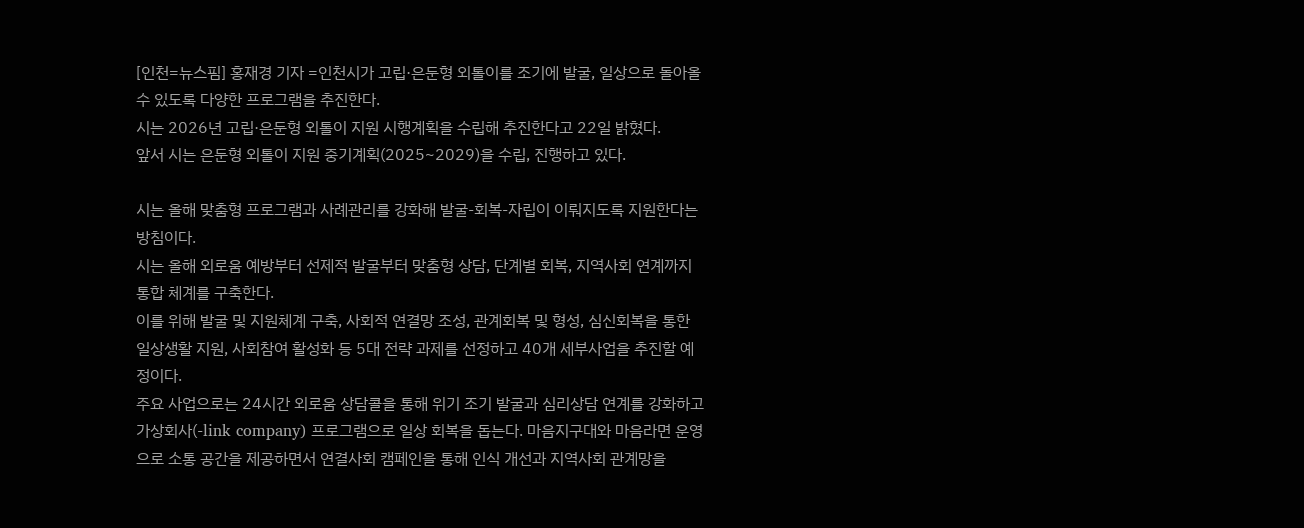[인천=뉴스핌] 홍재경 기자 =인천시가 고립·은둔형 외톨이를 조기에 발굴, 일상으로 돌아올 수 있도록 다양한 프로그램을 추진한다.
시는 2026년 고립·은둔형 외톨이 지원 시행계획을 수립해 추진한다고 22일 밝혔다.
앞서 시는 은둔형 외톨이 지원 중기계획(2025~2029)을 수립, 진행하고 있다.

시는 올해 맞춤형 프로그램과 사례관리를 강화해 발굴-회복-자립이 이뤄지도록 지원한다는 방침이다.
시는 올해 외로움 예방부터 선제적 발굴부터 맞춤형 상담, 단계별 회복, 지역사회 연계까지 통합 체계를 구축한다.
이를 위해 발굴 및 지원체계 구축, 사회적 연결망 조성, 관계회복 및 형성, 심신회복을 통한 일상생활 지원, 사회참여 활성화 등 5대 전략 과제를 선정하고 40개 세부사업을 추진할 예정이다.
주요 사업으로는 24시간 외로움 상담콜을 통해 위기 조기 발굴과 심리상담 연계를 강화하고 가상회사(-link company) 프로그램으로 일상 회복을 돕는다. 마음지구대와 마음라면 운영으로 소통 공간을 제공하면서 연결사회 캠페인을 통해 인식 개선과 지역사회 관계망을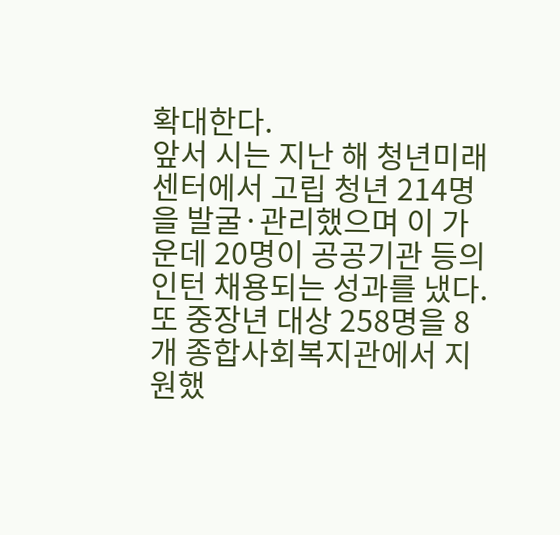확대한다.
앞서 시는 지난 해 청년미래센터에서 고립 청년 214명을 발굴·관리했으며 이 가운데 20명이 공공기관 등의 인턴 채용되는 성과를 냈다. 또 중장년 대상 258명을 8개 종합사회복지관에서 지원했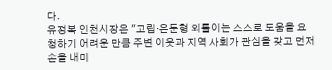다.
유정복 인천시장은 "고립·은둔형 외톨이는 스스로 도움을 요청하기 어려운 만큼 주변 이웃과 지역 사회가 관심을 갖고 먼저 손을 내미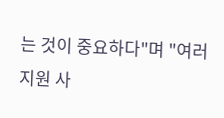는 것이 중요하다"며 "여러 지원 사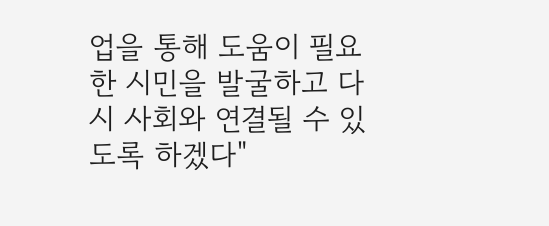업을 통해 도움이 필요한 시민을 발굴하고 다시 사회와 연결될 수 있도록 하겠다"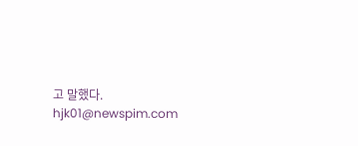고 말했다.
hjk01@newspim.com